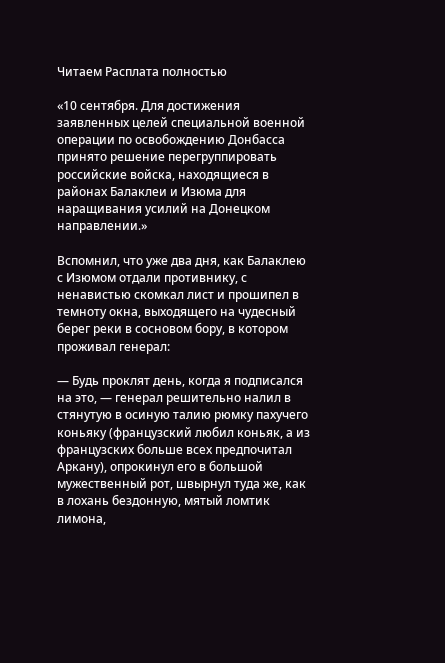Читаем Расплата полностью

«10 сентября. Для достижения заявленных целей специальной военной операции по освобождению Донбасса принято решение перегруппировать российские войска, находящиеся в районах Балаклеи и Изюма для наращивания усилий на Донецком направлении.»

Вспомнил, что уже два дня, как Балаклею с Изюмом отдали противнику, с ненавистью скомкал лист и прошипел в темноту окна, выходящего на чудесный берег реки в сосновом бору, в котором проживал генерал:

— Будь проклят день, когда я подписался на это, — генерал решительно налил в стянутую в осиную талию рюмку пахучего коньяку (французский любил коньяк, а из французских больше всех предпочитал Аркану), опрокинул его в большой мужественный рот, швырнул туда же, как в лохань бездонную, мятый ломтик лимона,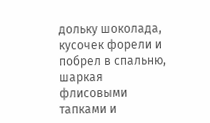дольку шоколада, кусочек форели и побрел в спальню, шаркая флисовыми тапками и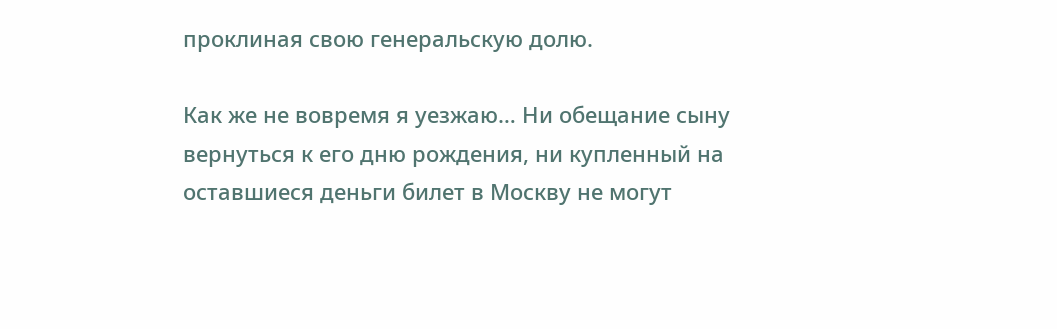проклиная свою генеральскую долю.

Как же не вовремя я уезжаю… Ни обещание сыну вернуться к его дню рождения, ни купленный на оставшиеся деньги билет в Москву не могут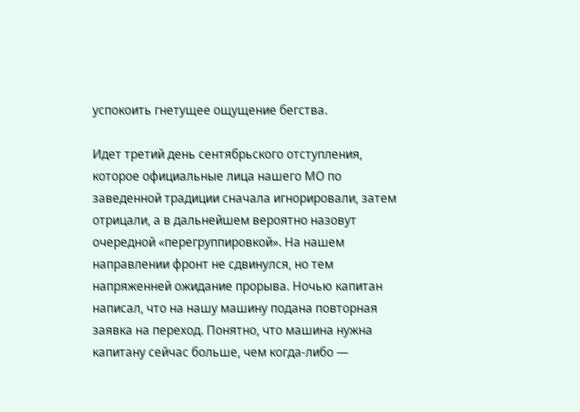успокоить гнетущее ощущение бегства.

Идет третий день сентябрьского отступления, которое официальные лица нашего МО по заведенной традиции сначала игнорировали, затем отрицали, а в дальнейшем вероятно назовут очередной «перегруппировкой». На нашем направлении фронт не сдвинулся, но тем напряженней ожидание прорыва. Ночью капитан написал, что на нашу машину подана повторная заявка на переход. Понятно, что машина нужна капитану сейчас больше, чем когда-либо —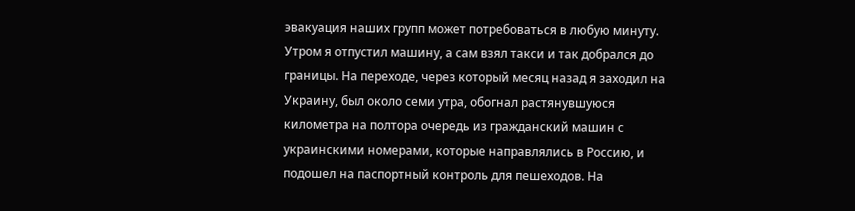эвакуация наших групп может потребоваться в любую минуту. Утром я отпустил машину, а сам взял такси и так добрался до границы. На переходе, через который месяц назад я заходил на Украину, был около семи утра, обогнал растянувшуюся километра на полтора очередь из гражданский машин с украинскими номерами, которые направлялись в Россию, и подошел на паспортный контроль для пешеходов. На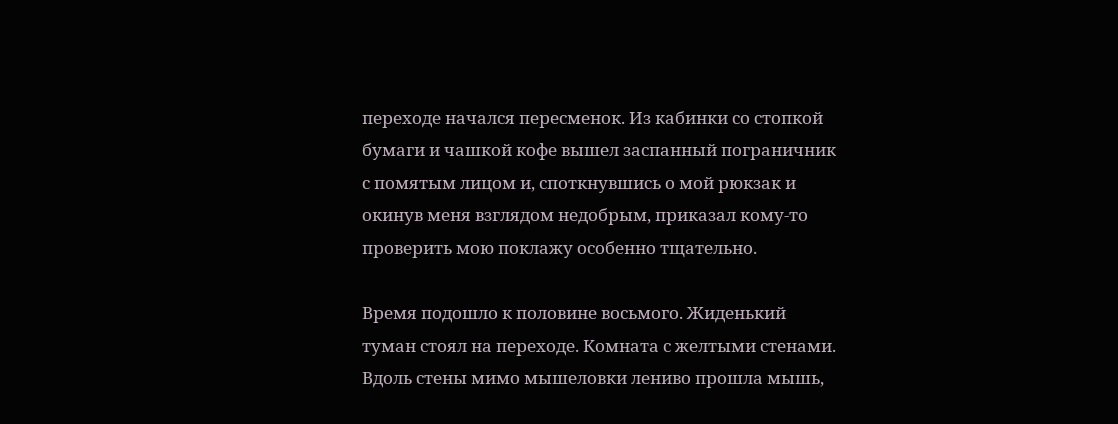переходе начался пересменок. Из кабинки со стопкой бумаги и чашкой кофе вышел заспанный пограничник с помятым лицом и, споткнувшись о мой рюкзак и окинув меня взглядом недобрым, приказал кому-то проверить мою поклажу особенно тщательно.

Время подошло к половине восьмого. Жиденький туман стоял на переходе. Комната с желтыми стенами. Вдоль стены мимо мышеловки лениво прошла мышь,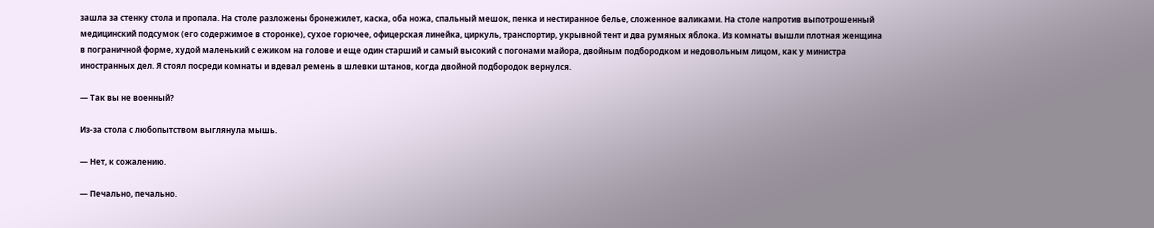зашла за стенку стола и пропала. На столе разложены бронежилет, каска, оба ножа, спальный мешок, пенка и нестиранное белье, сложенное валиками. На столе напротив выпотрошенный медицинский подсумок (его содержимое в сторонке), сухое горючее, офицерская линейка, циркуль, транспортир, укрывной тент и два румяных яблока. Из комнаты вышли плотная женщина в пограничной форме, худой маленький с ежиком на голове и еще один старший и самый высокий с погонами майора, двойным подбородком и недовольным лицом, как у министра иностранных дел. Я стоял посреди комнаты и вдевал ремень в шлевки штанов, когда двойной подбородок вернулся.

— Так вы не военный?

Из-за стола с любопытством выглянула мышь.

— Нет, к сожалению.

— Печально, печально.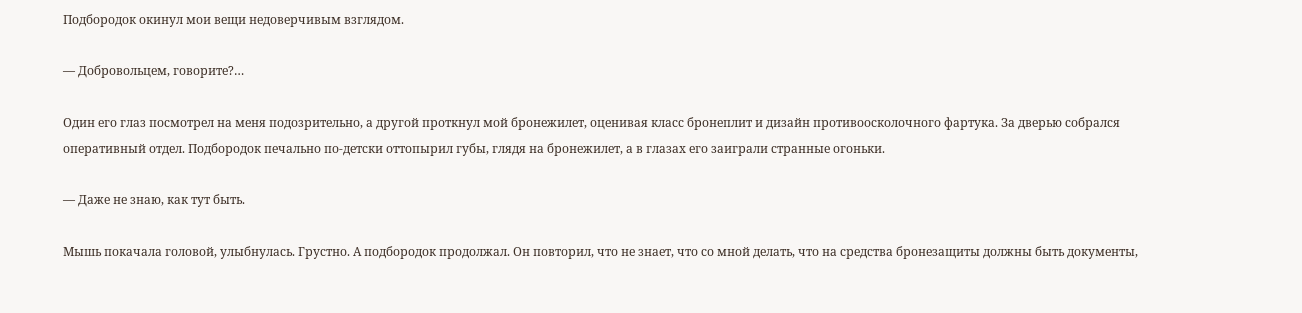Подбородок окинул мои вещи недоверчивым взглядом.

— Добровольцем, говорите?…

Один его глаз посмотрел на меня подозрительно, а другой проткнул мой бронежилет, оценивая класс бронеплит и дизайн противоосколочного фартука. За дверью собрался оперативный отдел. Подбородок печально по-детски оттопырил губы, глядя на бронежилет, а в глазах его заиграли странные огоньки.

— Даже не знаю, как тут быть.

Мышь покачала головой, улыбнулась. Грустно. А подбородок продолжал. Он повторил, что не знает, что со мной делать, что на средства бронезащиты должны быть документы,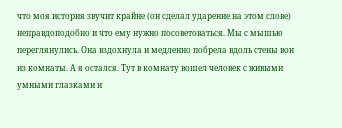что моя история звучит крайне (он сделал ударение на этом слове) неправдоподобно и что ему нужно посоветоваться. Мы с мышью переглянулись. Она вздохнула и медленно побрела вдоль стены вон из комнаты. А я остался. Тут в комнату вошел человек с живыми умными глазками и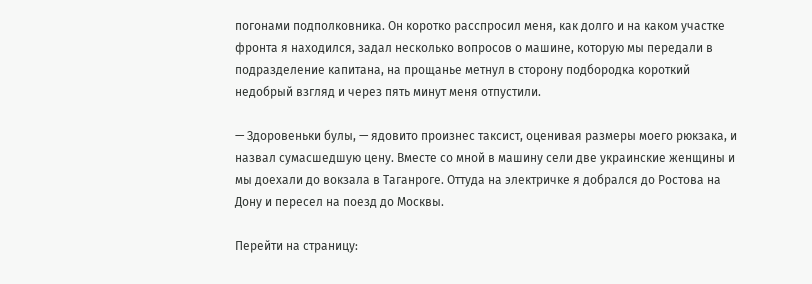погонами подполковника. Он коротко расспросил меня, как долго и на каком участке фронта я находился, задал несколько вопросов о машине, которую мы передали в подразделение капитана, на прощанье метнул в сторону подбородка короткий недобрый взгляд и через пять минут меня отпустили.

— Здоровеньки булы, — ядовито произнес таксист, оценивая размеры моего рюкзака, и назвал сумасшедшую цену. Вместе со мной в машину сели две украинские женщины и мы доехали до вокзала в Таганроге. Оттуда на электричке я добрался до Ростова на Дону и пересел на поезд до Москвы.

Перейти на страницу: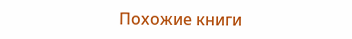Похожие книги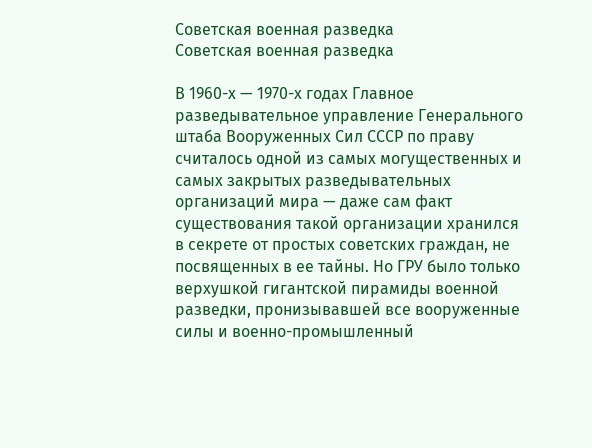Советская военная разведка
Советская военная разведка

В 1960-х — 1970-х годах Главное разведывательное управление Генерального штаба Вооруженных Сил СССР по праву считалось одной из самых могущественных и самых закрытых разведывательных организаций мира — даже сам факт существования такой организации хранился в секрете от простых советских граждан, не посвященных в ее тайны. Но ГРУ было только верхушкой гигантской пирамиды военной разведки, пронизывавшей все вооруженные силы и военно-промышленный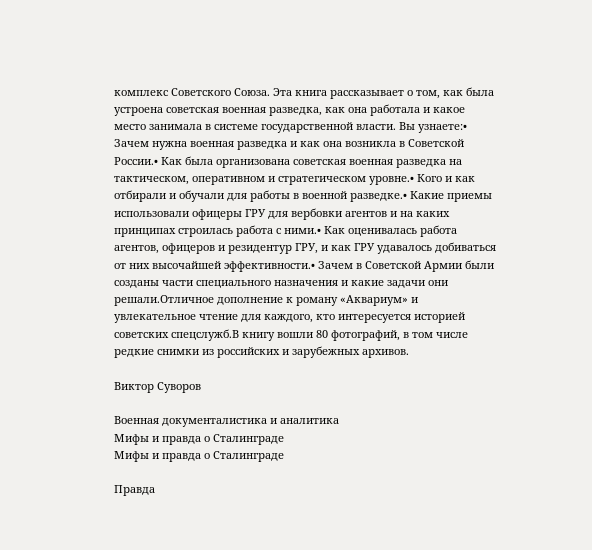комплекс Советского Союза. Эта книга рассказывает о том, как была устроена советская военная разведка, как она работала и какое место занимала в системе государственной власти. Вы узнаете:• Зачем нужна военная разведка и как она возникла в Советской России.• Как была организована советская военная разведка на тактическом, оперативном и стратегическом уровне.• Кого и как отбирали и обучали для работы в военной разведке.• Какие приемы использовали офицеры ГРУ для вербовки агентов и на каких принципах строилась работа с ними.• Как оценивалась работа агентов, офицеров и резидентур ГРУ, и как ГРУ удавалось добиваться от них высочайшей эффективности.• Зачем в Советской Армии были созданы части специального назначения и какие задачи они решали.Отличное дополнение к роману «Аквариум» и увлекательное чтение для каждого, кто интересуется историей советских спецслужб.В книгу вошли 80 фотографий, в том числе редкие снимки из российских и зарубежных архивов.

Виктор Суворов

Военная документалистика и аналитика
Мифы и правда о Сталинграде
Мифы и правда о Сталинграде

Правда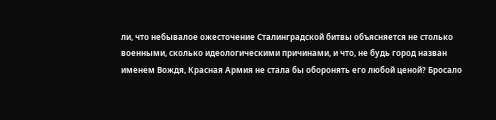ли, что небывалое ожесточение Сталинградской битвы объясняется не столько военными, сколько идеологическими причинами, и что, не будь город назван именем Вождя, Красная Армия не стала бы оборонять его любой ценой? Бросало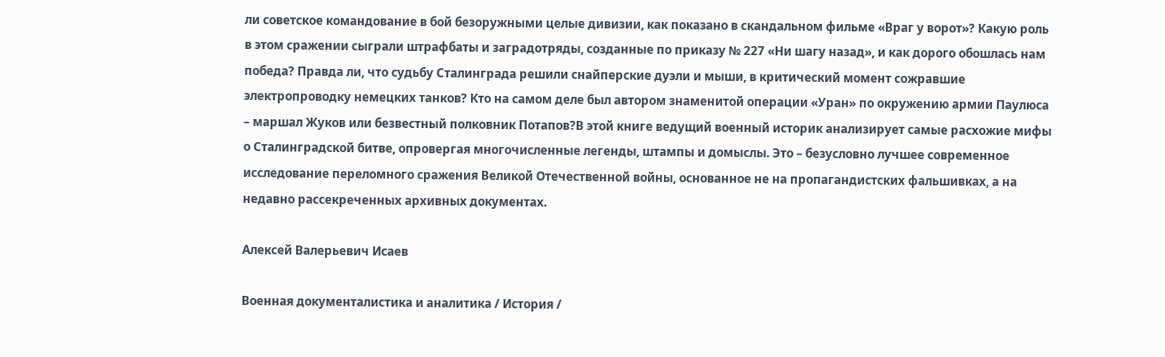ли советское командование в бой безоружными целые дивизии, как показано в скандальном фильме «Враг у ворот»? Какую роль в этом сражении сыграли штрафбаты и заградотряды, созданные по приказу № 227 «Ни шагу назад», и как дорого обошлась нам победа? Правда ли, что судьбу Сталинграда решили снайперские дуэли и мыши, в критический момент сожравшие электропроводку немецких танков? Кто на самом деле был автором знаменитой операции «Уран» по окружению армии Паулюса – маршал Жуков или безвестный полковник Потапов?В этой книге ведущий военный историк анализирует самые расхожие мифы о Сталинградской битве, опровергая многочисленные легенды, штампы и домыслы. Это – безусловно лучшее современное исследование переломного сражения Великой Отечественной войны, основанное не на пропагандистских фальшивках, а на недавно рассекреченных архивных документах.

Алексей Валерьевич Исаев

Военная документалистика и аналитика / История /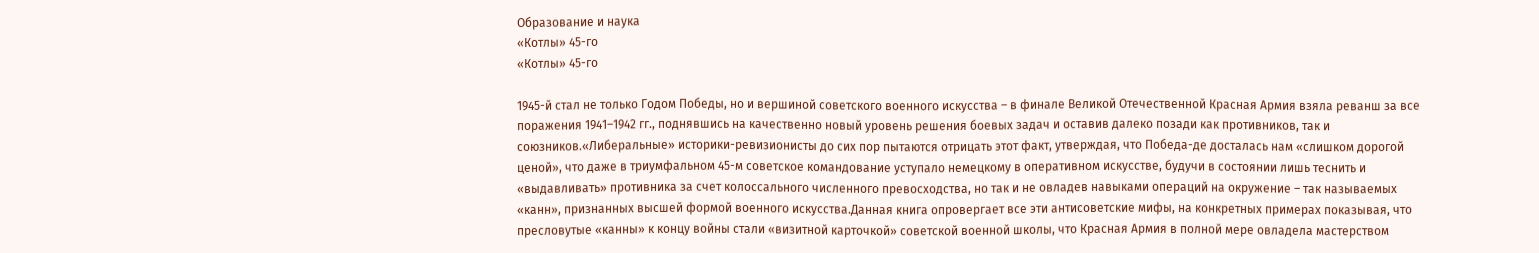Образование и наука
«Котлы» 45-го
«Котлы» 45-го

1945-й стал не только Годом Победы, но и вершиной советского военного искусства – в финале Великой Отечественной Красная Армия взяла реванш за все поражения 1941–1942 гг., поднявшись на качественно новый уровень решения боевых задач и оставив далеко позади как противников, так и союзников.«Либеральные» историки-ревизионисты до сих пор пытаются отрицать этот факт, утверждая, что Победа-де досталась нам «слишком дорогой ценой», что даже в триумфальном 45-м советское командование уступало немецкому в оперативном искусстве, будучи в состоянии лишь теснить и «выдавливать» противника за счет колоссального численного превосходства, но так и не овладев навыками операций на окружение – так называемых «канн», признанных высшей формой военного искусства.Данная книга опровергает все эти антисоветские мифы, на конкретных примерах показывая, что пресловутые «канны» к концу войны стали «визитной карточкой» советской военной школы, что Красная Армия в полной мере овладела мастерством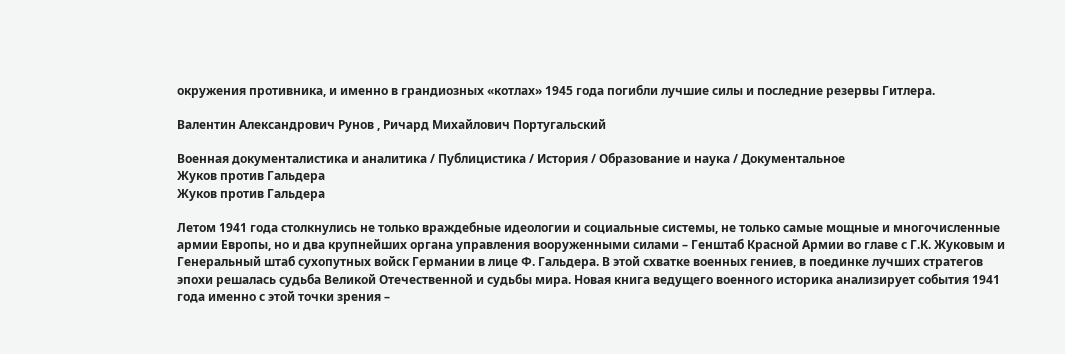окружения противника, и именно в грандиозных «котлах» 1945 года погибли лучшие силы и последние резервы Гитлера.

Валентин Александрович Рунов , Ричард Михайлович Португальский

Военная документалистика и аналитика / Публицистика / История / Образование и наука / Документальное
Жуков против Гальдера
Жуков против Гальдера

Летом 1941 года столкнулись не только враждебные идеологии и социальные системы, не только самые мощные и многочисленные армии Европы, но и два крупнейших органа управления вооруженными силами – Генштаб Красной Армии во главе с Г.К. Жуковым и Генеральный штаб сухопутных войск Германии в лице Ф. Гальдера. В этой схватке военных гениев, в поединке лучших стратегов эпохи решалась судьба Великой Отечественной и судьбы мира. Новая книга ведущего военного историка анализирует события 1941 года именно с этой точки зрения –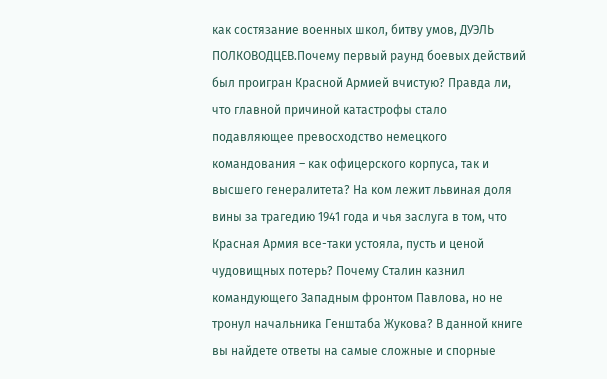как состязание военных школ, битву умов, ДУЭЛЬ ПОЛКОВОДЦЕВ.Почему первый раунд боевых действий был проигран Красной Армией вчистую? Правда ли, что главной причиной катастрофы стало подавляющее превосходство немецкого командования – как офицерского корпуса, так и высшего генералитета? На ком лежит львиная доля вины за трагедию 1941 года и чья заслуга в том, что Красная Армия все-таки устояла, пусть и ценой чудовищных потерь? Почему Сталин казнил командующего Западным фронтом Павлова, но не тронул начальника Генштаба Жукова? В данной книге вы найдете ответы на самые сложные и спорные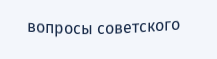вопросы советского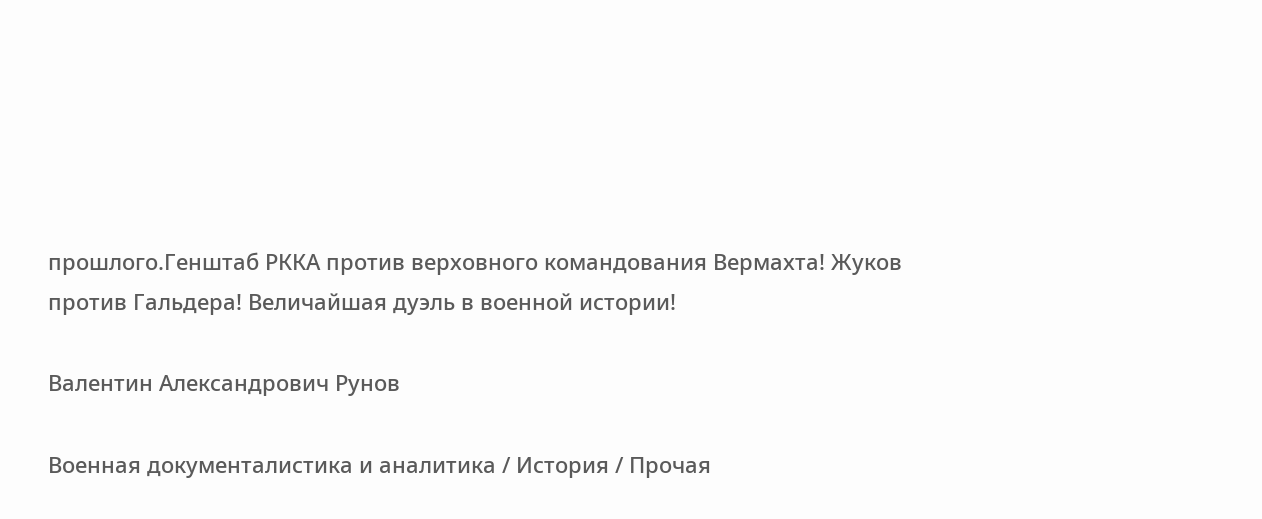прошлого.Генштаб РККА против верховного командования Вермахта! Жуков против Гальдера! Величайшая дуэль в военной истории!

Валентин Александрович Рунов

Военная документалистика и аналитика / История / Прочая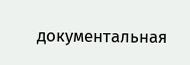документальная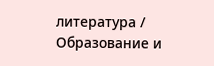литература / Образование и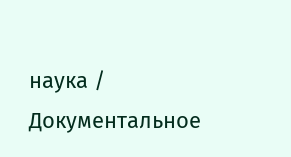наука / Документальное